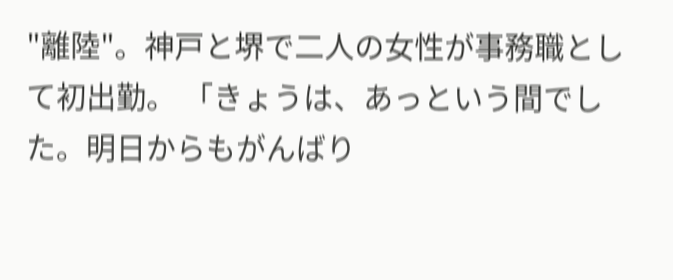"離陸"。神戸と堺で二人の女性が事務職として初出勤。 「きょうは、あっという間でした。明日からもがんばり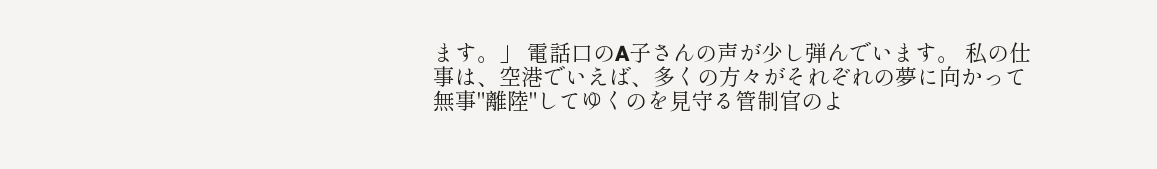ます。」 電話口のA子さんの声が少し弾んでいます。 私の仕事は、空港でいえば、多くの方々がそれぞれの夢に向かって無事"離陸"してゆくのを見守る管制官のよ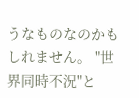うなものなのかもしれません。 "世界同時不況"と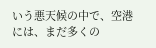いう悪天候の中で、空港には、まだ多くの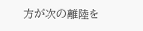方が次の離陸を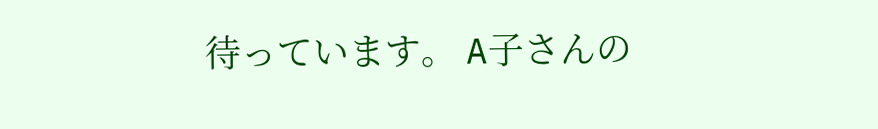待っています。 A子さんの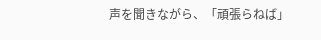声を聞きながら、「頑張らねば」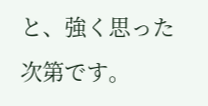と、強く思った次第です。